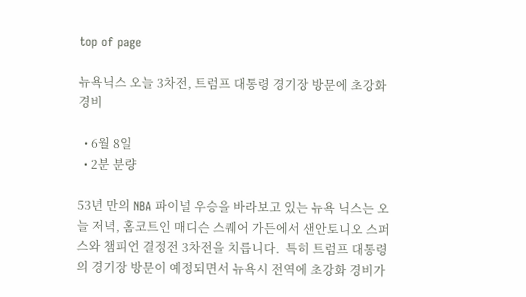top of page

뉴욕닉스 오늘 3차전, 트럼프 대통령 경기장 방문에 초강화 경비

  • 6월 8일
  • 2분 분량

53년 만의 NBA 파이널 우승을 바라보고 있는 뉴욕 닉스는 오늘 저녁, 홈코트인 매디슨 스퀘어 가든에서 샌안토니오 스퍼스와 챔피언 결정전 3차전을 치릅니다.  특히 트럼프 대통령의 경기장 방문이 예정되면서 뉴욕시 전역에 초강화 경비가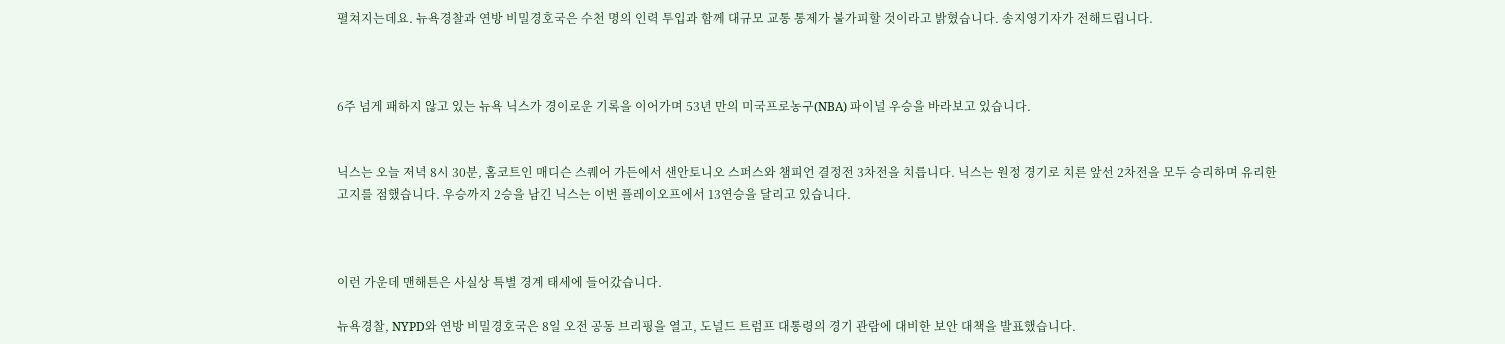펼쳐지는데요. 뉴욕경찰과 연방 비밀경호국은 수천 명의 인력 투입과 함께 대규모 교통 통제가 불가피할 것이라고 밝혔습니다. 송지영기자가 전해드립니다.



6주 넘게 패하지 않고 있는 뉴욕 닉스가 경이로운 기록을 이어가며 53년 만의 미국프로농구(NBA) 파이널 우승을 바라보고 있습니다.


닉스는 오늘 저녁 8시 30분, 홈코트인 매디슨 스퀘어 가든에서 샌안토니오 스퍼스와 챔피언 결정전 3차전을 치릅니다. 닉스는 원정 경기로 치른 앞선 2차전을 모두 승리하며 유리한 고지를 점했습니다. 우승까지 2승을 남긴 닉스는 이번 플레이오프에서 13연승을 달리고 있습니다.



이런 가운데 맨해튼은 사실상 특별 경계 태세에 들어갔습니다.

뉴욕경찰, NYPD와 연방 비밀경호국은 8일 오전 공동 브리핑을 열고, 도널드 트럼프 대통령의 경기 관람에 대비한 보안 대책을 발표했습니다.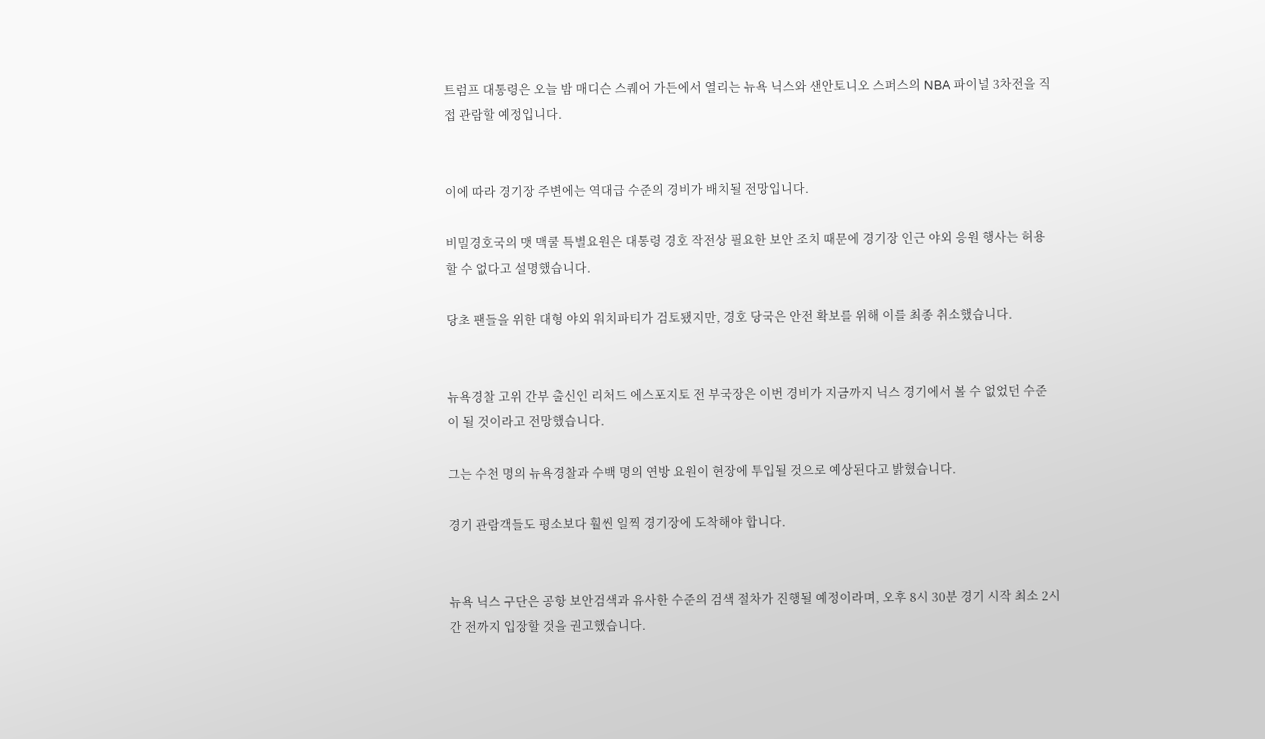트럼프 대통령은 오늘 밤 매디슨 스퀘어 가든에서 열리는 뉴욕 닉스와 샌안토니오 스퍼스의 NBA 파이널 3차전을 직접 관람할 예정입니다.


이에 따라 경기장 주변에는 역대급 수준의 경비가 배치될 전망입니다.

비밀경호국의 맷 맥쿨 특별요원은 대통령 경호 작전상 필요한 보안 조치 때문에 경기장 인근 야외 응원 행사는 허용할 수 없다고 설명했습니다.

당초 팬들을 위한 대형 야외 워치파티가 검토됐지만, 경호 당국은 안전 확보를 위해 이를 최종 취소했습니다.


뉴욕경찰 고위 간부 출신인 리처드 에스포지토 전 부국장은 이번 경비가 지금까지 닉스 경기에서 볼 수 없었던 수준이 될 것이라고 전망했습니다.

그는 수천 명의 뉴욕경찰과 수백 명의 연방 요원이 현장에 투입될 것으로 예상된다고 밝혔습니다.

경기 관람객들도 평소보다 훨씬 일찍 경기장에 도착해야 합니다.


뉴욕 닉스 구단은 공항 보안검색과 유사한 수준의 검색 절차가 진행될 예정이라며, 오후 8시 30분 경기 시작 최소 2시간 전까지 입장할 것을 권고했습니다.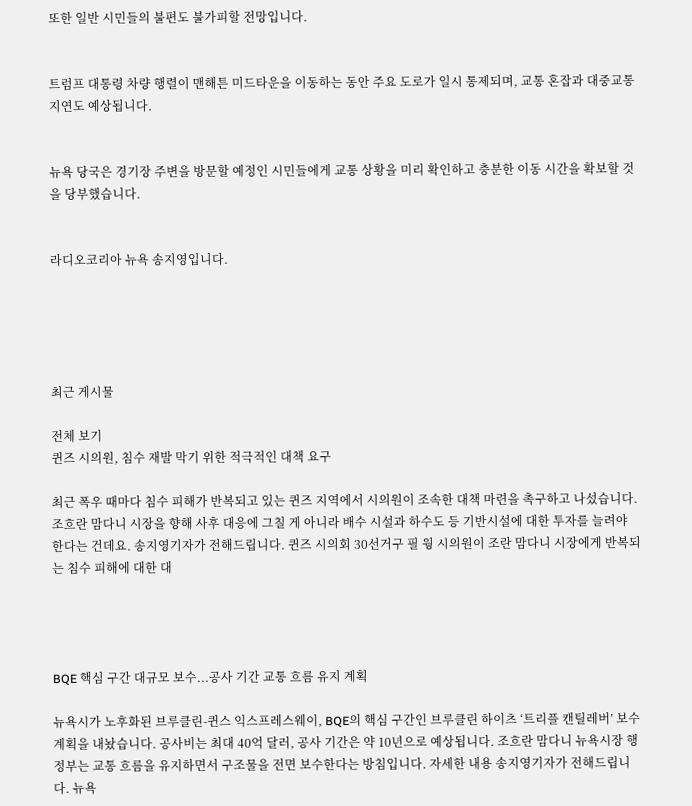또한 일반 시민들의 불편도 불가피할 전망입니다.


트럼프 대통령 차량 행렬이 맨해튼 미드타운을 이동하는 동안 주요 도로가 일시 통제되며, 교통 혼잡과 대중교통 지연도 예상됩니다.


뉴욕 당국은 경기장 주변을 방문할 예정인 시민들에게 교통 상황을 미리 확인하고 충분한 이동 시간을 확보할 것을 당부했습니다.


라디오코리아 뉴욕 송지영입니다.





최근 게시물

전체 보기
퀸즈 시의원, 침수 재발 막기 위한 적극적인 대책 요구

최근 폭우 때마다 침수 피해가 반복되고 있는 퀸즈 지역에서 시의원이 조속한 대책 마련을 촉구하고 나섰습니다. 조흐란 맘다니 시장을 향해 사후 대응에 그칠 게 아니라 배수 시설과 하수도 등 기반시설에 대한 투자를 늘려야 한다는 건데요. 송지영기자가 전해드립니다. 퀸즈 시의회 30선거구 필 웡 시의원이 조란 맘다니 시장에게 반복되는 침수 피해에 대한 대




BQE 핵심 구간 대규모 보수...공사 기간 교통 흐름 유지 계획

뉴욕시가 노후화된 브루클린-퀸스 익스프레스웨이, BQE의 핵심 구간인 브루클린 하이츠 ‘트리플 캔틸레버’ 보수 계획을 내놨습니다. 공사비는 최대 40억 달러, 공사 기간은 약 10년으로 예상됩니다. 조흐란 맘다니 뉴욕시장 행정부는 교통 흐름을 유지하면서 구조물을 전면 보수한다는 방침입니다. 자세한 내용 송지영기자가 전해드립니다. 뉴욕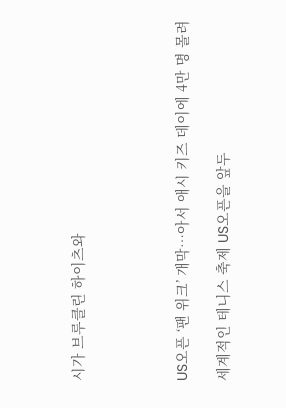시가 브루클린 하이츠와




US오픈 ‘팬 위크’ 개막…아서 애시 키즈 데이에 4만 명 몰려

세계적인 테니스 축제 US오픈을 앞두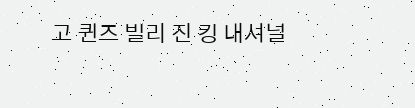고 퀸즈 빌리 진 킹 내셔널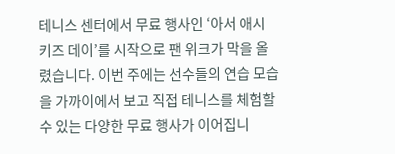테니스 센터에서 무료 행사인 ‘아서 애시 키즈 데이’를 시작으로 팬 위크가 막을 올렸습니다. 이번 주에는 선수들의 연습 모습을 가까이에서 보고 직접 테니스를 체험할 수 있는 다양한 무료 행사가 이어집니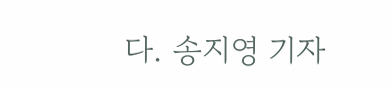다. 송지영 기자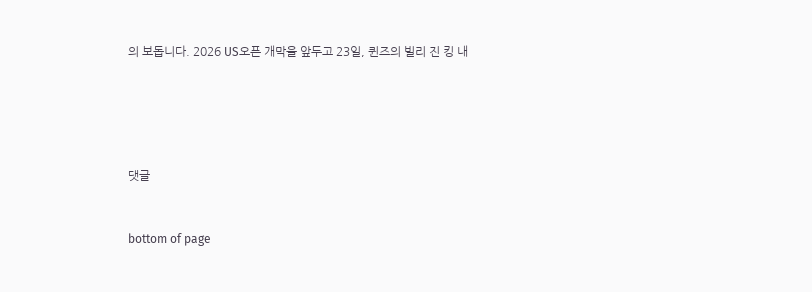의 보돕니다. 2026 US오픈 개막을 앞두고 23일, 퀸즈의 빌리 진 킹 내





댓글


bottom of page